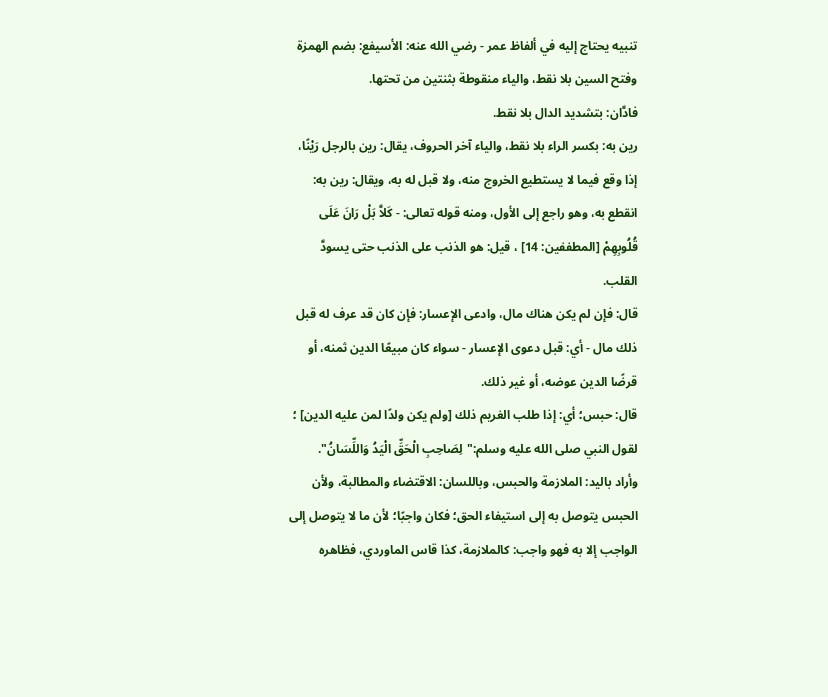تنبيه يحتاج إليه في ألفاظ عمر - رضي الله عنه: الأسيفع: بضم الهمزة وفتح السين بلا نقط، والياء منقوطة بثنتين من تحتها.
فادَّان: بتشديد الدال بلا نقط.
رين به: بكسر الراء بلا نقط، والياء آخر الحروف، يقال: رين بالرجل رَيْنًا، إذا وقع فيما لا يستطيع الخروج منه، ولا قبل له به، ويقال: رين به: انقطع به، وهو راجع إلى الأول، ومنه قوله تعالى: - كَلاَّ بَلْ رَانَ عَلَى قُلُوبِهِمْ [المطففين: 14] ، قيل: هو الذنب على الذنب حتى يسودَّ القلب.
قال: فإن لم يكن هناك مال، وادعى الإعسار: فإن كان قد عرف له قبل ذلك مال - أي: قبل دعوى الإعسار - سواء كان مبيعًا الدين ثمنه، أو قرضًا الدين عوضه، أو غير ذلك.
قال: حبس؛ أي: إذا طلب الغريم ذلك [ولم يكن ولدًا لمن عليه الدين] ؛ لقول النبي صلى الله عليه وسلم:"لِصَاحِبِ الْحَقِّ الْيَدُ وَاللِّسَانُ".
وأراد باليد: الملازمة والحبس، وباللسان: الاقتضاء والمطالبة، ولأن الحبس يتوصل به إلى استيفاء الحق؛ فكان واجبًا؛ لأن ما لا يتوصل إلى الواجب إلا به فهو واجب: كالملازمة، كذا قاس الماوردي، فظاهره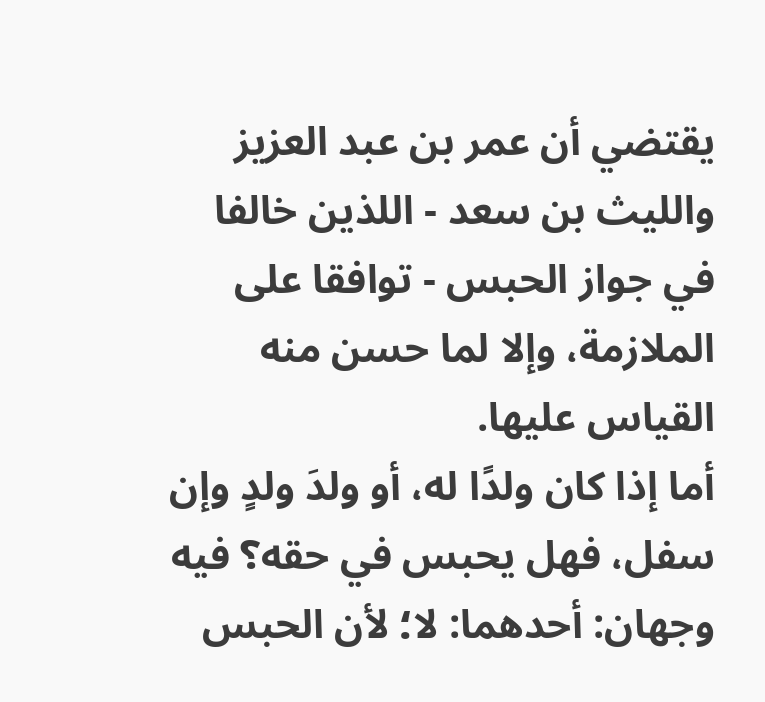يقتضي أن عمر بن عبد العزيز والليث بن سعد - اللذين خالفا في جواز الحبس - توافقا على الملازمة، وإلا لما حسن منه القياس عليها.
أما إذا كان ولدًا له، أو ولدَ ولدٍ وإن سفل، فهل يحبس في حقه؟ فيه وجهان: أحدهما: لا؛ لأن الحبس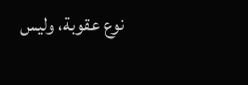نوع عقوبة، وليس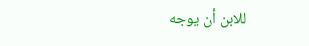للابن أن يوجه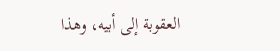العقوبة إلى أبيه، وهذا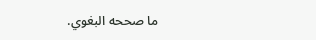ما صححه البغوي.